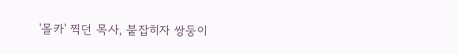'몰카' 찍던 목사, 붙잡히자 쌍둥이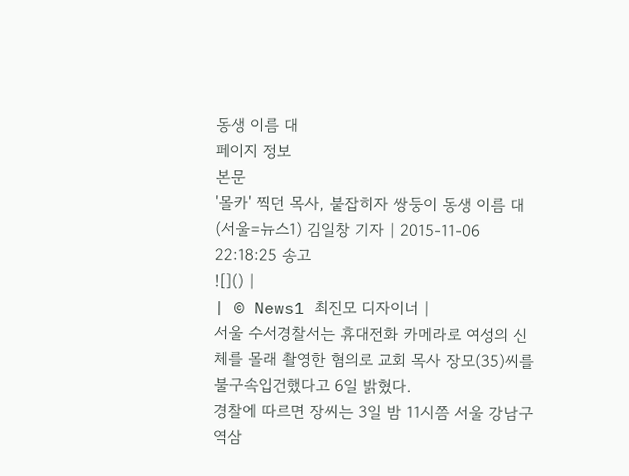동생 이름 대
페이지 정보
본문
'몰카' 찍던 목사, 붙잡히자 쌍둥이 동생 이름 대
(서울=뉴스1) 김일창 기자 | 2015-11-06 22:18:25 송고
![]() |
| © News1 최진모 디자이너 |
서울 수서경찰서는 휴대전화 카메라로 여성의 신체를 몰래 촬영한 혐의로 교회 목사 장모(35)씨를 불구속입건했다고 6일 밝혔다.
경찰에 따르면 장씨는 3일 밤 11시쯤 서울 강남구 역삼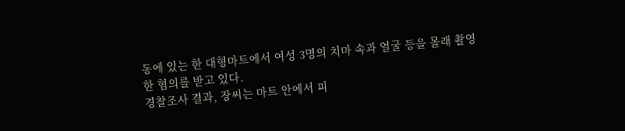동에 있는 한 대형마트에서 여성 3명의 치마 속과 얼굴 등을 몰래 촬영한 혐의를 받고 있다.
경찰조사 결과, 장씨는 마트 안에서 피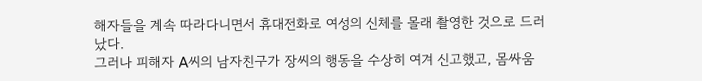해자들을 계속 따라다니면서 휴대전화로 여성의 신체를 몰래 촬영한 것으로 드러났다.
그러나 피해자 A씨의 남자친구가 장씨의 행동을 수상히 여겨 신고했고, 몸싸움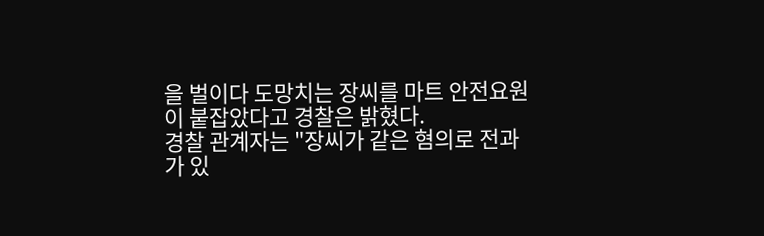을 벌이다 도망치는 장씨를 마트 안전요원이 붙잡았다고 경찰은 밝혔다.
경찰 관계자는 "장씨가 같은 혐의로 전과가 있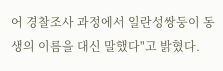어 경찰조사 과정에서 일란성쌍둥이 동생의 이름을 대신 말했다"고 밝혔다.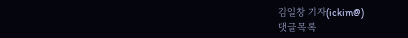김일창 기자(ickim@)
댓글목록